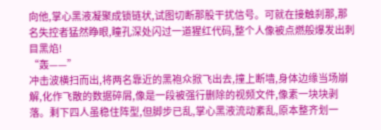向他,掌心黑液凝聚成锁链状,试图切断那股干扰信号。可就在接触刹那,那名失控者猛然睁眼,瞳孔深处闪过一道猩红代码,整个人像被点燃般爆发出刺目黑焰!
“轰——”
冲击波横扫而出,将两名靠近的黑袍众掀飞出去,撞上断墙,身体边缘当场崩解,化作飞散的数据碎屑,像是一段被强行删除的视频文件,像素一块块剥落。剩下四人虽稳住阵型,但脚步已乱,掌心黑液流动紊乱,原本整齐划一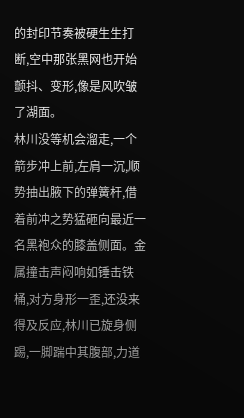的封印节奏被硬生生打断,空中那张黑网也开始颤抖、变形,像是风吹皱了湖面。
林川没等机会溜走,一个箭步冲上前,左肩一沉,顺势抽出腋下的弹簧杆,借着前冲之势猛砸向最近一名黑袍众的膝盖侧面。金属撞击声闷响如锤击铁桶,对方身形一歪,还没来得及反应,林川已旋身侧踢,一脚踹中其腹部,力道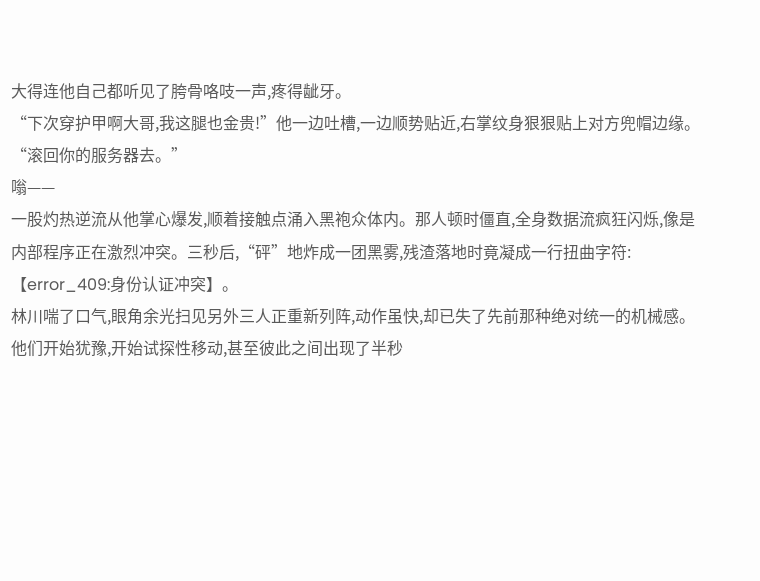大得连他自己都听见了胯骨咯吱一声,疼得龇牙。
“下次穿护甲啊大哥,我这腿也金贵!”他一边吐槽,一边顺势贴近,右掌纹身狠狠贴上对方兜帽边缘。
“滚回你的服务器去。”
嗡——
一股灼热逆流从他掌心爆发,顺着接触点涌入黑袍众体内。那人顿时僵直,全身数据流疯狂闪烁,像是内部程序正在激烈冲突。三秒后,“砰”地炸成一团黑雾,残渣落地时竟凝成一行扭曲字符:【error_409:身份认证冲突】。
林川喘了口气,眼角余光扫见另外三人正重新列阵,动作虽快,却已失了先前那种绝对统一的机械感。他们开始犹豫,开始试探性移动,甚至彼此之间出现了半秒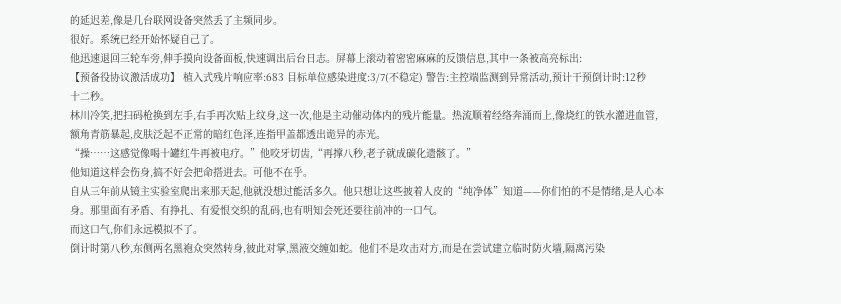的延迟差,像是几台联网设备突然丢了主频同步。
很好。系统已经开始怀疑自己了。
他迅速退回三轮车旁,伸手摸向设备面板,快速调出后台日志。屏幕上滚动着密密麻麻的反馈信息,其中一条被高亮标出:
【预备役协议激活成功】 植入式残片响应率:683 目标单位感染进度:3/7(不稳定) 警告:主控端监测到异常活动,预计干预倒计时:12秒
十二秒。
林川冷笑,把扫码枪换到左手,右手再次贴上纹身,这一次,他是主动催动体内的残片能量。热流顺着经络奔涌而上,像烧红的铁水灌进血管,额角青筋暴起,皮肤泛起不正常的暗红色泽,连指甲盖都透出诡异的赤光。
“操……这感觉像喝十罐红牛再被电疗。”他咬牙切齿,“再撑八秒,老子就成碳化遗骸了。”
他知道这样会伤身,搞不好会把命搭进去。可他不在乎。
自从三年前从镜主实验室爬出来那天起,他就没想过能活多久。他只想让这些披着人皮的“纯净体”知道——你们怕的不是情绪,是人心本身。那里面有矛盾、有挣扎、有爱恨交织的乱码,也有明知会死还要往前冲的一口气。
而这口气,你们永远模拟不了。
倒计时第八秒,东侧两名黑袍众突然转身,彼此对掌,黑液交缠如蛇。他们不是攻击对方,而是在尝试建立临时防火墙,隔离污染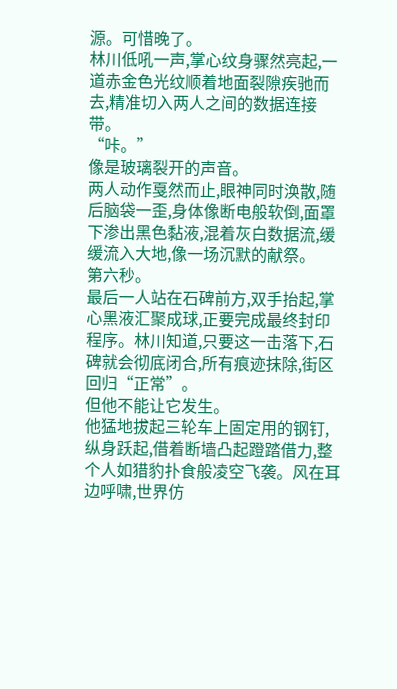源。可惜晚了。
林川低吼一声,掌心纹身骤然亮起,一道赤金色光纹顺着地面裂隙疾驰而去,精准切入两人之间的数据连接带。
“咔。”
像是玻璃裂开的声音。
两人动作戛然而止,眼神同时涣散,随后脑袋一歪,身体像断电般软倒,面罩下渗出黑色黏液,混着灰白数据流,缓缓流入大地,像一场沉默的献祭。
第六秒。
最后一人站在石碑前方,双手抬起,掌心黑液汇聚成球,正要完成最终封印程序。林川知道,只要这一击落下,石碑就会彻底闭合,所有痕迹抹除,街区回归“正常”。
但他不能让它发生。
他猛地拔起三轮车上固定用的钢钉,纵身跃起,借着断墙凸起蹬踏借力,整个人如猎豹扑食般凌空飞袭。风在耳边呼啸,世界仿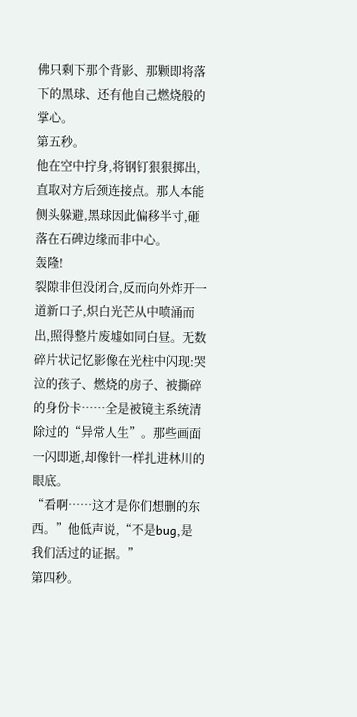佛只剩下那个背影、那颗即将落下的黑球、还有他自己燃烧般的掌心。
第五秒。
他在空中拧身,将钢钉狠狠掷出,直取对方后颈连接点。那人本能侧头躲避,黑球因此偏移半寸,砸落在石碑边缘而非中心。
轰隆!
裂隙非但没闭合,反而向外炸开一道新口子,炽白光芒从中喷涌而出,照得整片废墟如同白昼。无数碎片状记忆影像在光柱中闪现:哭泣的孩子、燃烧的房子、被撕碎的身份卡……全是被镜主系统清除过的“异常人生”。那些画面一闪即逝,却像针一样扎进林川的眼底。
“看啊……这才是你们想删的东西。”他低声说,“不是bug,是我们活过的证据。”
第四秒。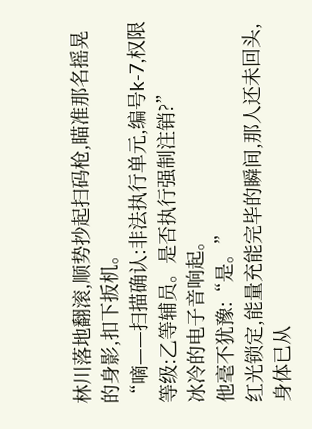林川落地翻滚,顺势抄起扫码枪,瞄准那名摇晃的身影,扣下扳机。
“嘀——扫描确认:非法执行单元,编号k-7,权限等级:乙等辅员。是否执行强制注销?”
冰冷的电子音响起。
他毫不犹豫:“是。”
红光锁定,能量充能完毕的瞬间,那人还未回头,身体已从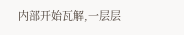内部开始瓦解,一层层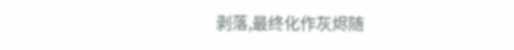剥落,最终化作灰烬随